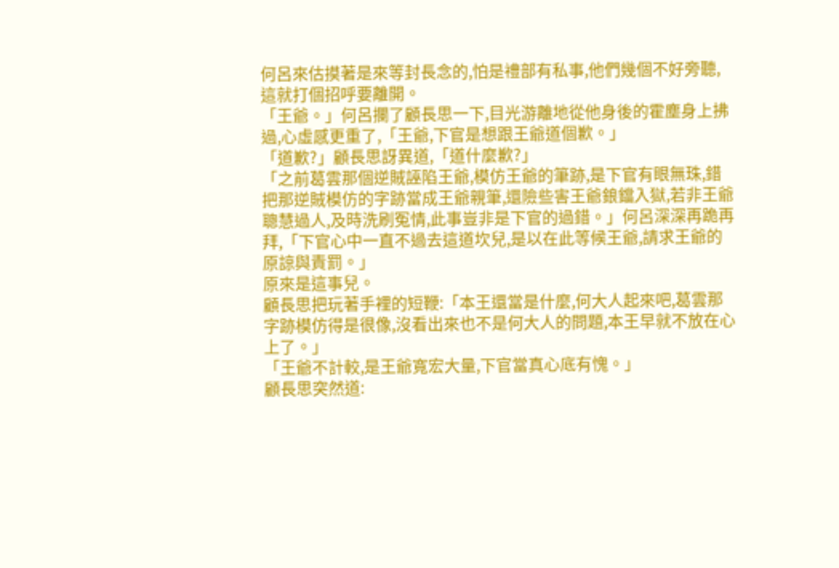何呂來估摸著是來等封長念的,怕是禮部有私事,他們幾個不好旁聽,這就打個招呼要離開。
「王爺。」何呂攔了顧長思一下,目光游離地從他身後的霍塵身上拂過,心虛感更重了,「王爺,下官是想跟王爺道個歉。」
「道歉?」顧長思訝異道,「道什麼歉?」
「之前葛雲那個逆賊誣陷王爺,模仿王爺的筆跡,是下官有眼無珠,錯把那逆賊模仿的字跡當成王爺親筆,還險些害王爺鋃鐺入獄,若非王爺聰慧過人,及時洗刷冤情,此事豈非是下官的過錯。」何呂深深再跪再拜,「下官心中一直不過去這道坎兒,是以在此等候王爺,請求王爺的原諒與責罰。」
原來是這事兒。
顧長思把玩著手裡的短鞭:「本王還當是什麼,何大人起來吧,葛雲那字跡模仿得是很像,沒看出來也不是何大人的問題,本王早就不放在心上了。」
「王爺不計較,是王爺寬宏大量,下官當真心底有愧。」
顧長思突然道: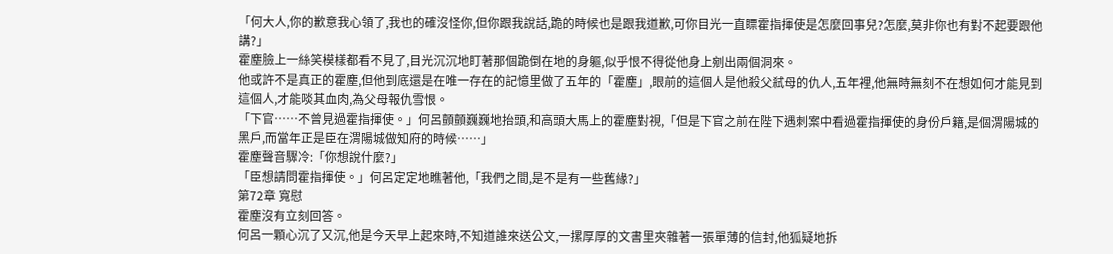「何大人,你的歉意我心領了,我也的確沒怪你,但你跟我說話,跪的時候也是跟我道歉,可你目光一直瞟霍指揮使是怎麼回事兒?怎麼,莫非你也有對不起要跟他講?」
霍塵臉上一絲笑模樣都看不見了,目光沉沉地盯著那個跪倒在地的身軀,似乎恨不得從他身上剜出兩個洞來。
他或許不是真正的霍塵,但他到底還是在唯一存在的記憶里做了五年的「霍塵」,眼前的這個人是他殺父弒母的仇人,五年裡,他無時無刻不在想如何才能見到這個人,才能啖其血肉,為父母報仇雪恨。
「下官……不曾見過霍指揮使。」何呂顫顫巍巍地抬頭,和高頭大馬上的霍塵對視,「但是下官之前在陛下遇刺案中看過霍指揮使的身份戶籍,是個渭陽城的黑戶,而當年正是臣在渭陽城做知府的時候……」
霍塵聲音驟冷:「你想說什麼?」
「臣想請問霍指揮使。」何呂定定地瞧著他,「我們之間,是不是有一些舊緣?」
第72章 寬慰
霍塵沒有立刻回答。
何呂一顆心沉了又沉,他是今天早上起來時,不知道誰來送公文,一摞厚厚的文書里夾雜著一張單薄的信封,他狐疑地拆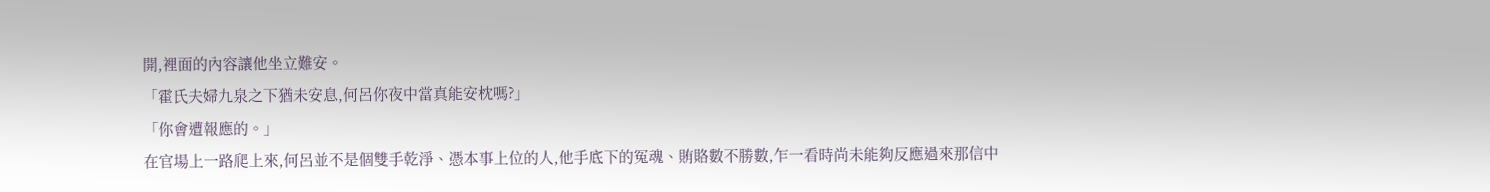開,裡面的內容讓他坐立難安。
「霍氏夫婦九泉之下猶未安息,何呂你夜中當真能安枕嗎?」
「你會遭報應的。」
在官場上一路爬上來,何呂並不是個雙手乾淨、憑本事上位的人,他手底下的冤魂、賄賂數不勝數,乍一看時尚未能夠反應過來那信中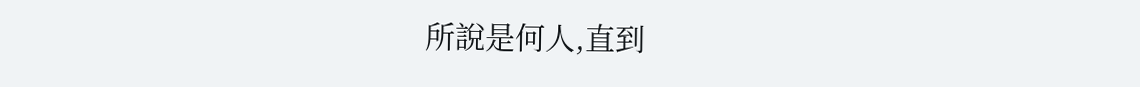所說是何人,直到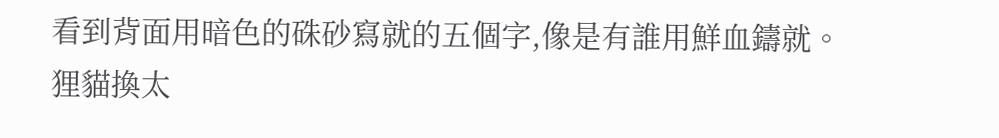看到背面用暗色的硃砂寫就的五個字,像是有誰用鮮血鑄就。
狸貓換太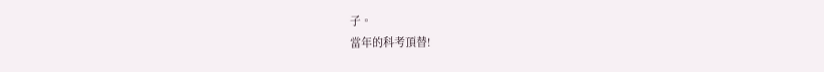子。
當年的科考頂替!